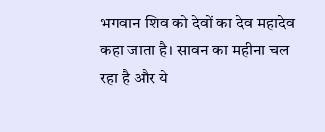भगवान शिव को देवों का देव महादेव कहा जाता है। सावन का महीना चल रहा है और ये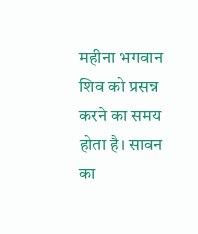महीना भगवान शिव को प्रसन्न करने का समय होता है। सावन का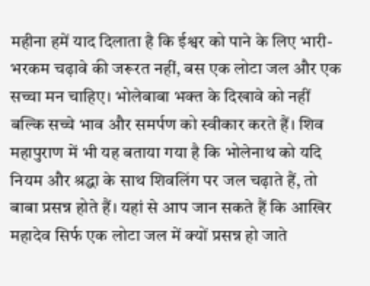महीना हमें याद दिलाता है कि ईश्वर को पाने के लिए भारी-भरकम चढ़ावे की जरूरत नहीं, बस एक लोटा जल और एक सच्चा मन चाहिए। भोलेबाबा भक्त के दिखावे को नहीं बल्कि सच्चे भाव और समर्पण को स्वीकार करते हैं। शिव महापुराण में भी यह बताया गया है कि भोलेनाथ को यदि नियम और श्रद्धा के साथ शिवलिंग पर जल चढ़ाते हैं, तो बाबा प्रसन्न होते हैं। यहां से आप जान सकते हैं कि आखिर महादेव सिर्फ एक लोटा जल में क्यों प्रसन्न हो जाते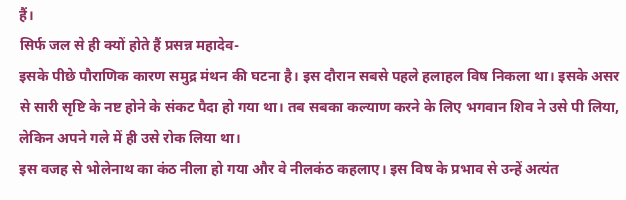हैं।
सिर्फ जल से ही क्यों होते हैं प्रसन्न महादेव-
इसके पीछे पौराणिक कारण समुद्र मंथन की घटना है। इस दौरान सबसे पहले हलाहल विष निकला था। इसके असर से सारी सृष्टि के नष्ट होने के संकट पैदा हो गया था। तब सबका कल्याण करने के लिए भगवान शिव ने उसे पी लिया, लेकिन अपने गले में ही उसे रोक लिया था।
इस वजह से भोलेनाथ का कंठ नीला हो गया और वे नीलकंठ कहलाए। इस विष के प्रभाव से उन्हें अत्यंत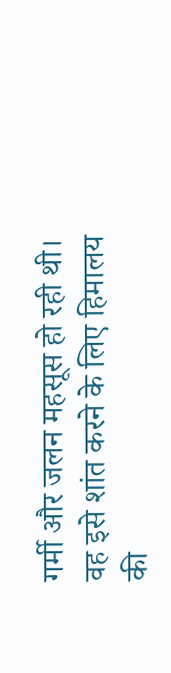गर्मी और जलन महसूस हो रही थी। वह इसे शांत करने के लिए हिमालय की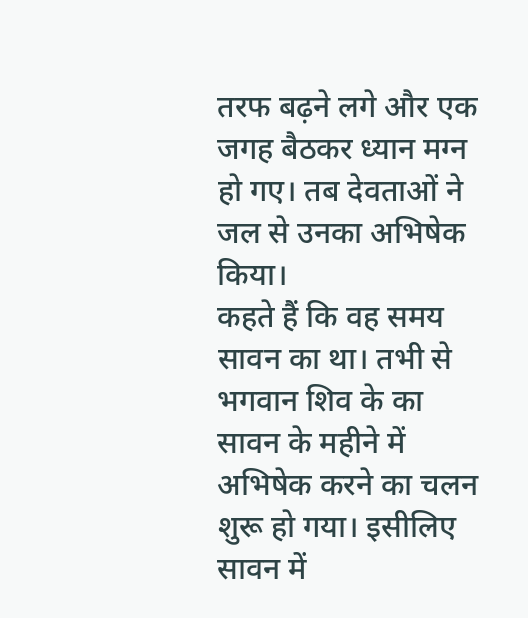तरफ बढ़ने लगे और एक जगह बैठकर ध्यान मग्न हो गए। तब देवताओं ने जल से उनका अभिषेक किया।
कहते हैं कि वह समय सावन का था। तभी से भगवान शिव के का सावन के महीने में अभिषेक करने का चलन शुरू हो गया। इसीलिए सावन में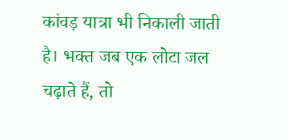कांवड़ यात्रा भी निकाली जाती है। भक्त जब एक लोटा जल चढ़ाते हैं, तो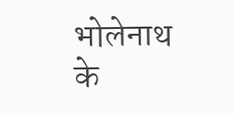भोलेनाथ के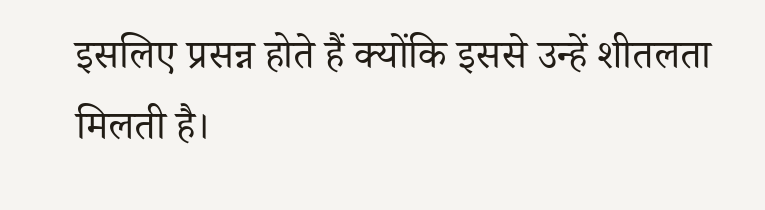इसलिए प्रसन्न होते हैं क्योंकि इससे उन्हें शीतलता मिलती है।